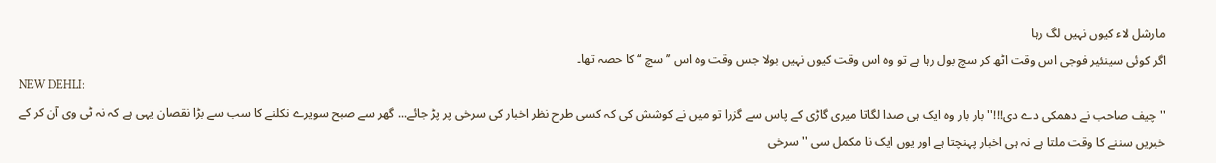مارشل لاء کیوں نہیں لگ رہا
اگر کوئی سینئیر فوجی اس وقت اٹھ کر سچ بول رہا ہے تو وہ اس وقت کیوں نہیں بولا جس وقت وہ اس ’’ سچ ‘‘ کا حصہ تھا۔
NEW DEHLI:
'' چیف صاحب نے دھمکی دے دی!!!'' بار بار وہ ایک ہی صدا لگاتا میری گاڑی کے پاس سے گزرا تو میں نے کوشش کی کہ کسی طرح نظر اخبار کی سرخی پر پڑ جائے... گھر سے صبح سویرے نکلنے کا سب سے بڑا نقصان یہی ہے کہ نہ ٹی وی آن کر کے خبریں سننے کا وقت ملتا ہے نہ ہی اخبار پہنچتا ہے اور یوں ایک نا مکمل سی '' سرخی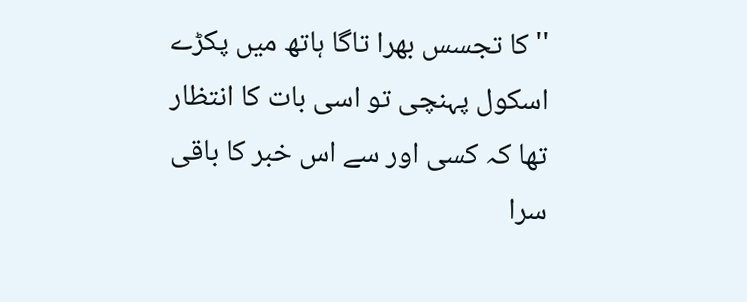'' کا تجسس بھرا تاگا ہاتھ میں پکڑے اسکول پہنچی تو اسی بات کا انتظار تھا کہ کسی اور سے اس خبر کا باقی سرا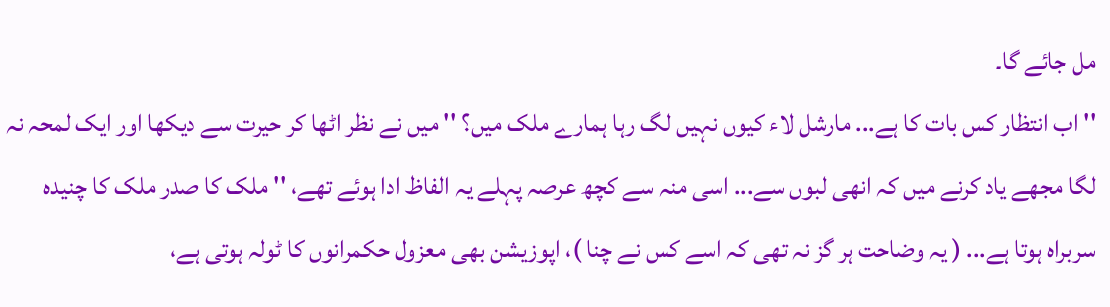مل جائے گا۔
'' اب انتظار کس بات کا ہے... مارشل لاء کیوں نہیں لگ رہا ہمارے ملک میں؟ '' میں نے نظر اٹھا کر حیرت سے دیکھا اور ایک لمحہ نہ لگا مجھے یاد کرنے میں کہ انھی لبوں سے... اسی منہ سے کچھ عرصہ پہلے یہ الفاظ ادا ہوئے تھے، '' ملک کا صدر ملک کا چنیدہ سربراہ ہوتا ہے... ( یہ وضاحت ہر گز نہ تھی کہ اسے کس نے چنا )، اپوزیشن بھی معزول حکمرانوں کا ٹولہ ہوتی ہے،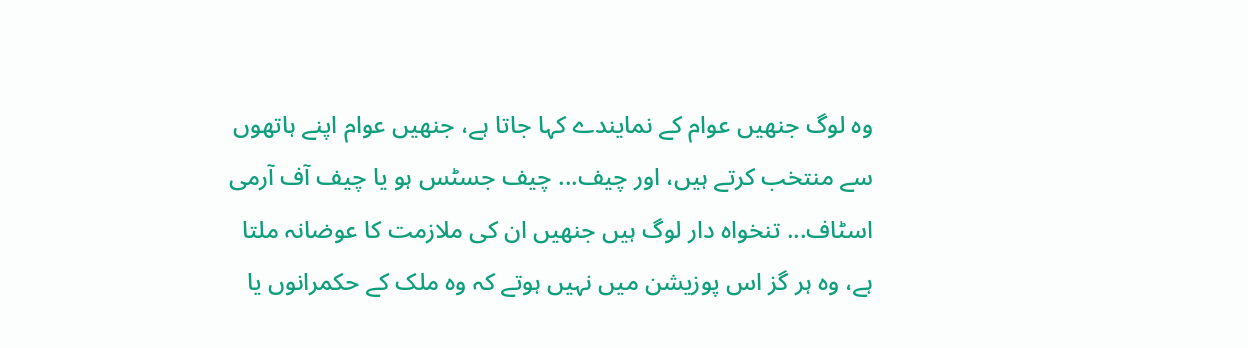وہ لوگ جنھیں عوام کے نمایندے کہا جاتا ہے، جنھیں عوام اپنے ہاتھوں سے منتخب کرتے ہیں، اور چیف... چیف جسٹس ہو یا چیف آف آرمی اسٹاف... تنخواہ دار لوگ ہیں جنھیں ان کی ملازمت کا عوضانہ ملتا ہے، وہ ہر گز اس پوزیشن میں نہیں ہوتے کہ وہ ملک کے حکمرانوں یا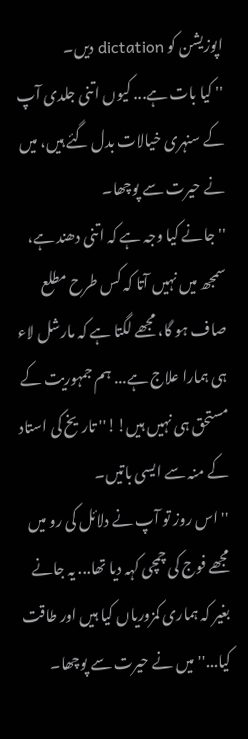اپوزیشن کو dictation دیں۔
'' کیا بات ہے... کیوں اتنی جلدی آپ کے سنہری خیالات بدل گئے ہیں، میں نے حیرت سے پوچھا۔
'' جانے کیا وجہ ہے کہ اتنی دھند ہے، سمجھ میں نہیں آتا کہ کس طرح مطلع صاف ہو گا، مجھے لگتا ہے کہ مارشل لاء ہی ہمارا علاج ہے... ہم جمہوریت کے مستحق ہی نہیں ہیں!!'' تاریخ کی استاد کے منہ سے ایسی باتیں۔
'' اس روز تو آپ نے دلائل کی رو میں مجھے فوج کی چمچی کہہ دیا تھا... یہ جانے بغیر کہ ہماری کمزوریاں کیا ہیں اور طاقت کیا...'' میں نے حیرت سے پوچھا۔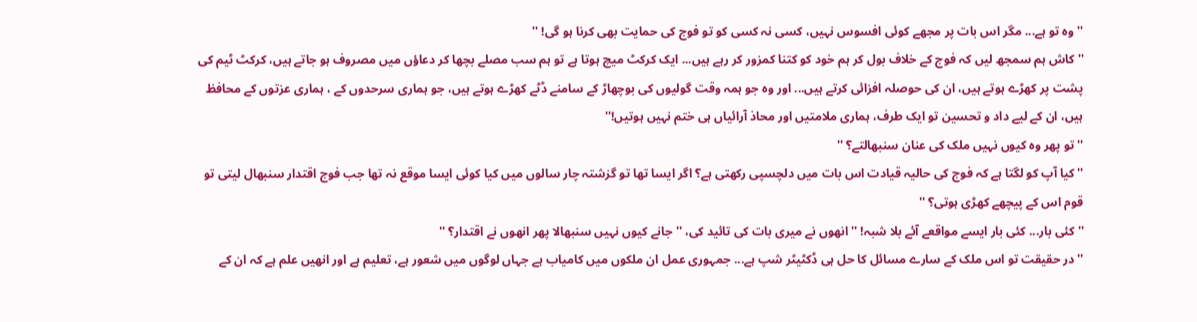'' وہ تو ہے... مگر اس بات پر مجھے کوئی افسوس نہیں، کسی نہ کسی کو تو فوج کی حمایت بھی کرنا ہو گی! ''
'' کاش ہم سمجھ لیں کہ فوج کے خلاف بول کر ہم خود کو کتنا کمزور کر رہے ہیں... ایک کرکٹ میچ ہوتا ہے تو ہم سب مصلے بچھا کر دعاؤں میں مصروف ہو جاتے ہیں، کرکٹ ٹیم کی پشت پر کھڑے ہوتے ہیں، ان کی حوصلہ افزائی کرتے ہیں... اور وہ جو ہمہ وقت گولیوں کی بوچھاڑ کے سامنے ڈٹے کھڑے ہوتے ہیں، جو ہماری سرحدوں کے ، ہماری عزتوں کے محافظ ہیں، ان کے لیے داد و تحسین تو ایک طرف، ہماری ملامتیں اور محاذ آرائیاں ہی ختم نہیں ہوتیں!''
'' تو پھر وہ کیوں نہیں ملک کی عنان سنبھالتے؟ ''
'' کیا آپ کو لگتا ہے کہ فوج کی حالیہ قیادت اس بات میں دلچسپی رکھتی ہے؟ اگر ایسا تھا تو گزشتہ چار سالوں میں کیا کوئی ایسا موقع نہ تھا جب فوج اقتدار سنبھال لیتی تو قوم اس کے پیچھے کھڑی ہوتی؟ ''
'' کئی بار... کئی بار ایسے مواقعے آئے بلا شبہ! '' انھوں نے میری بات کی تائید کی، '' جانے کیوں نہیں سنبھالا پھر انھوں نے اقتدار؟ ''
''در حقیقت تو اس ملک کے سارے مسائل کا حل ہی ڈکٹیٹر شپ ہے... جمہوری عمل ان ملکوں میں کامیاب ہے جہاں لوگوں میں شعور ہے، تعلیم ہے اور انھیں علم ہے کہ ان کے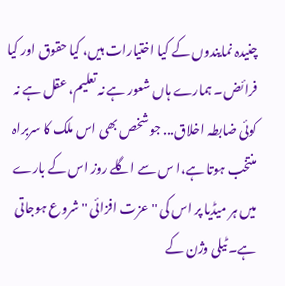چنیدہ نمایندوں کے کیا اختیارات ہیں، کیا حقوق اور کیا فرائض۔ ہمارے ہاں شعور ہے نہ تعلیم، عقل ہے نہ کوئی ضابطہ اخلاق... جو شخص بھی اس ملک کا سربراہ منتخب ہوتا ہے،ا س سے اگلے روز اس کے بارے میں ہر میڈیا پر اس کی '' عزت افزائی '' شروع ہوجاتی ہے۔ ٹیلی وژن کے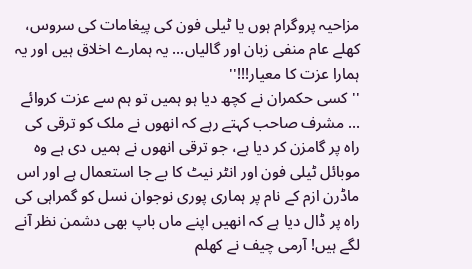مزاحیہ پروگرام ہوں یا ٹیلی فون کی پیغامات کی سروس، کھلے عام منفی زبان اور گالیاں... یہ ہمارے اخلاق ہیں اور یہ ہمارا عزت کا معیار!!!''
'' کسی حکمران نے کچھ دیا ہو ہمیں تو ہم سے عزت کروائے ... مشرف صاحب کہتے رہے کہ انھوں نے ملک کو ترقی کی راہ پر گامزن کر دیا ہے، جو ترقی انھوں نے ہمیں دی ہے وہ موبائل ٹیلی فون اور انٹر نیٹ کا بے جا استعمال ہے اور اس ماڈرن ازم کے نام پر ہماری پوری نوجوان نسل کو گمراہی کی راہ پر ڈال دیا ہے کہ انھیں اپنے ماں باپ بھی دشمن نظر آنے لگے ہیں! آرمی چیف نے کھلم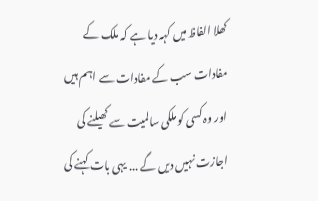کھلا الفاظ میں کہہ دیا ہے کہ ملک کے مفادات سب کے مفادات سے اہم ہیں اور وہ کسی کو ملکی سالمیت سے کھیلنے کی اجازت نہیں دیں گے ... یہی بات کہنے کی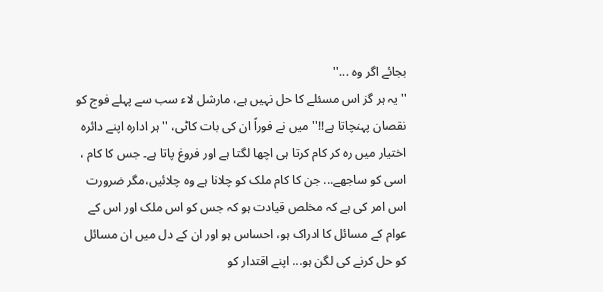بجائے اگر وہ ...''
'' یہ ہر گز اس مسئلے کا حل نہیں ہے، مارشل لاء سب سے پہلے فوج کو نقصان پہنچاتا ہے!!'' میں نے فوراً ان کی بات کاٹی، '' ہر ادارہ اپنے دائرہ اختیار میں رہ کر کام کرتا ہی اچھا لگتا ہے اور فروغ پاتا ہے۔ جس کا کام ، اسی کو ساجھے... جن کا کام ملک کو چلانا ہے وہ چلائیں،مگر ضرورت اس امر کی ہے کہ مخلص قیادت ہو کہ جس کو اس ملک اور اس کے عوام کے مسائل کا ادراک ہو، احساس ہو اور ان کے دل میں ان مسائل کو حل کرنے کی لگن ہو... اپنے اقتدار کو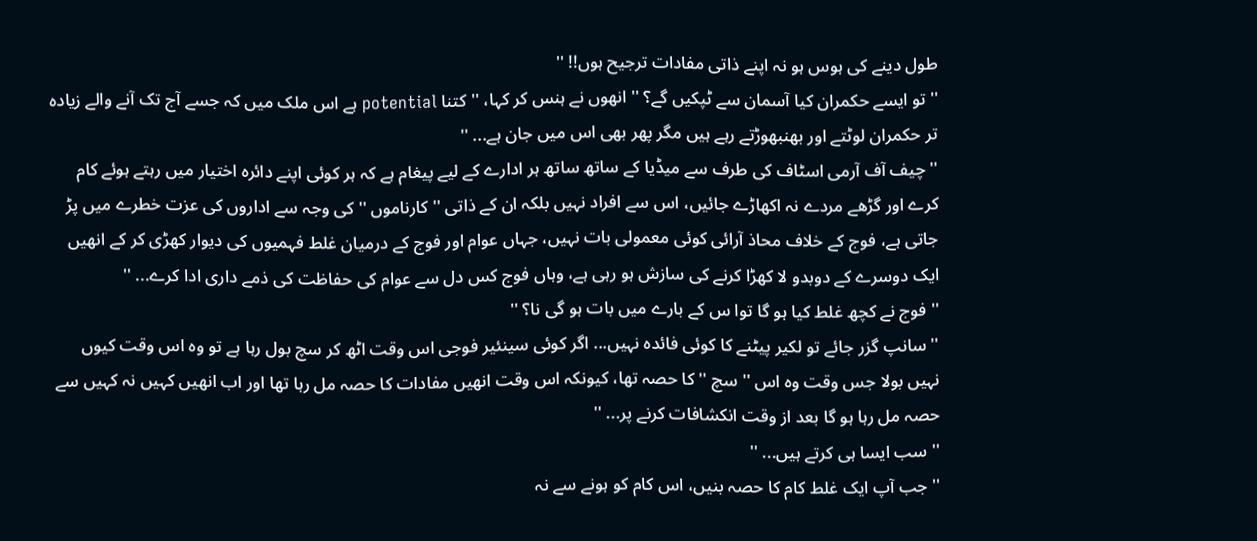طول دینے کی ہوس ہو نہ اپنے ذاتی مفادات ترجیح ہوں!! ''
'' تو ایسے حکمران کیا آسمان سے ٹپکیں گے؟ '' انھوں نے ہنس کر کہا، '' کتنا potential ہے اس ملک میں کہ جسے آج تک آنے والے زیادہ تر حکمران لوٹتے اور بھنبھوڑتے رہے ہیں مگر پھر بھی اس میں جان ہے... ''
'' چیف آف آرمی اسٹاف کی طرف سے میڈیا کے ساتھ ساتھ ہر ادارے کے لیے پیغام ہے کہ ہر کوئی اپنے دائرہ اختیار میں رہتے ہوئے کام کرے اور گڑھے مردے نہ اکھاڑے جائیں، اس سے افراد نہیں بلکہ ان کے ذاتی '' کارناموں '' کی وجہ سے اداروں کی عزت خطرے میں پڑ جاتی ہے، فوج کے خلاف محاذ آرائی کوئی معمولی بات نہیں، جہاں عوام اور فوج کے درمیان غلط فہمیوں کی دیوار کھڑی کر کے انھیں ایک دوسرے کے دوبدو لا کھڑا کرنے کی سازش ہو رہی ہے، وہاں فوج کس دل سے عوام کی حفاظت کی ذمے داری ادا کرے... ''
'' فوج نے کچھ غلط کیا ہو گا توا س کے بارے میں بات ہو گی نا؟ ''
'' سانپ گزر جائے تو لکیر پیٹنے کا کوئی فائدہ نہیں... اگر کوئی سینئیر فوجی اس وقت اٹھ کر سچ بول رہا ہے تو وہ اس وقت کیوں نہیں بولا جس وقت وہ اس '' سچ '' کا حصہ تھا، کیونکہ اس وقت انھیں مفادات کا حصہ مل رہا تھا اور اب انھیں کہیں نہ کہیں سے حصہ مل رہا ہو گا بعد از وقت انکشافات کرنے پر... ''
'' سب ایسا ہی کرتے ہیں... ''
'' جب آپ ایک غلط کام کا حصہ بنیں، اس کام کو ہونے سے نہ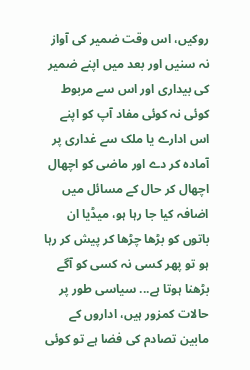روکیں، اس وقت ضمیر کی آواز نہ سنیں اور بعد میں اپنے ضمیر کی بیداری اور اس سے مربوط کوئی نہ کوئی مفاد آپ کو اپنے اس ادارے یا ملک سے غداری پر آمادہ کر دے اور ماضی کو اچھال اچھال کر حال کے مسائل میں اضافہ کیا جا رہا ہو، میڈیا ان باتوں کو بڑھا چڑھا کر پیش کر رہا ہو تو پھر کسی نہ کسی کو آگے بڑھنا ہوتا ہے... سیاسی طور پر حالات کمزور ہیں، اداروں کے مابین تصادم کی فضا ہے تو کوئی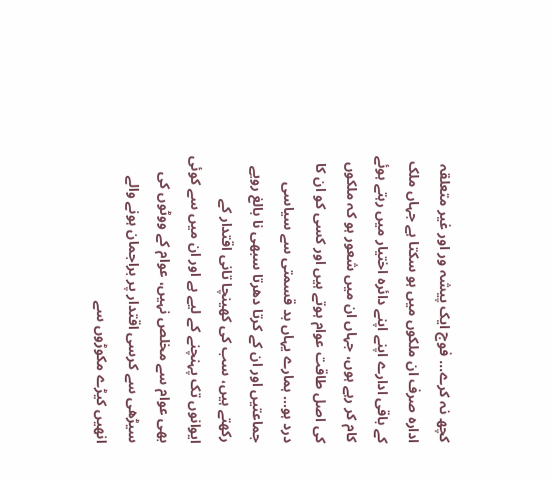کچھ نہ کرے... فوج ایک پیشہ ور اور غیر متعلقہ ادارہ صرف ان ملکوں میں ہو سکتا ہے جہاں ملک کے باقی ادارے اپنے اپنے دائرہ اختیار میں رہتے ہوئے کام کر رہے ہوں، جہاں ان میں شعور ہو کہ ملکوں کی اصل طاقت عوام ہوتے ہیں اور کسی کو ان کا درد ہو... ہمارے یہاں بد قسمتی سے سیاسی جماعتیں اور ان کے کرتا دھرتا سبھی نا بالغ رویے رکھتے ہیں، سب کی کھینچا تانی اقتدار کے ایوانوں تک پہنچنے کے لیے ہے اور ان میں سے کوئی بھی عوام سے مخلص نہیں، عوام کے ووٹوں کی سیڑھی سے کرسی اقتدار پر براجمان ہونے والے انھیں کیڑے مکوڑوں سے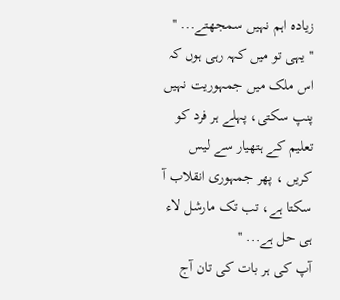زیادہ اہم نہیں سمجھتے... ''
'' یہی تو میں کہہ رہی ہوں کہ اس ملک میں جمہوریت نہیں پنپ سکتی، پہلے ہر فرد کو تعلیم کے ہتھیار سے لیس کریں ، پھر جمہوری انقلاب آ سکتا ہے، تب تک مارشل لاء ہی حل ہے... ''
آپ کی ہر بات کی تان آج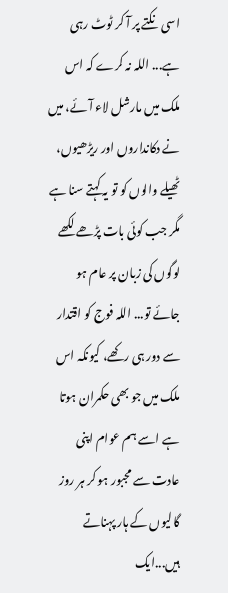اسی نکتے پر آ کر ٹوٹ رہی ہے... اللہ نہ کرے کہ اس ملک میں مارشل لاء آئے، میں نے دکانداروں اور ریڑھیوں، ٹھیلے والوں کو تو یہ کہتے سنا ہے مگر جب کوئی بات پڑھے لکھے لوگوں کی زبان پر عام ہو جائے تو... اللہ فوج کو اقتدار سے دور ہی رکھے، کیونکہ اس ملک میں جو بھی حکمران ہوتا ہے اسے ہم عوام اپنی عادت سے مجبور ہو کر ہر روز گالیوں کے ہار پہناتے ہیں...ایک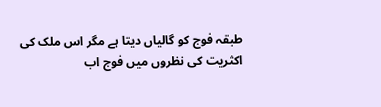طبقہ فوج کو گالیاں دیتا ہے مگر اس ملک کی اکثریت کی نظروں میں فوج اب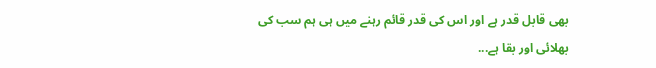بھی قابل قدر ہے اور اس کی قدر قائم رہنے میں ہی ہم سب کی بھلائی اور بقا ہے...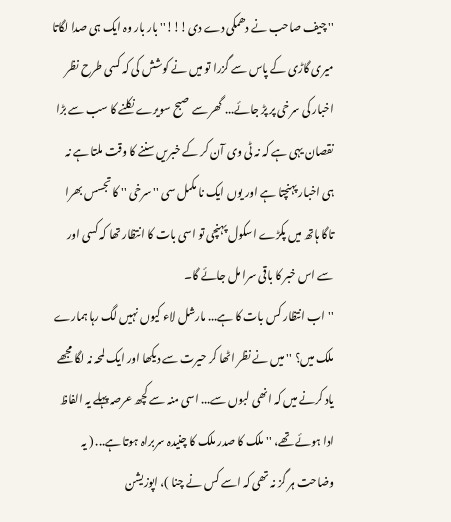'' چیف صاحب نے دھمکی دے دی!!!'' بار بار وہ ایک ہی صدا لگاتا میری گاڑی کے پاس سے گزرا تو میں نے کوشش کی کہ کسی طرح نظر اخبار کی سرخی پر پڑ جائے... گھر سے صبح سویرے نکلنے کا سب سے بڑا نقصان یہی ہے کہ نہ ٹی وی آن کر کے خبریں سننے کا وقت ملتا ہے نہ ہی اخبار پہنچتا ہے اور یوں ایک نا مکمل سی '' سرخی '' کا تجسس بھرا تاگا ہاتھ میں پکڑے اسکول پہنچی تو اسی بات کا انتظار تھا کہ کسی اور سے اس خبر کا باقی سرا مل جائے گا۔
'' اب انتظار کس بات کا ہے... مارشل لاء کیوں نہیں لگ رہا ہمارے ملک میں؟ '' میں نے نظر اٹھا کر حیرت سے دیکھا اور ایک لمحہ نہ لگا مجھے یاد کرنے میں کہ انھی لبوں سے... اسی منہ سے کچھ عرصہ پہلے یہ الفاظ ادا ہوئے تھے، '' ملک کا صدر ملک کا چنیدہ سربراہ ہوتا ہے... ( یہ وضاحت ہر گز نہ تھی کہ اسے کس نے چنا )، اپوزیشن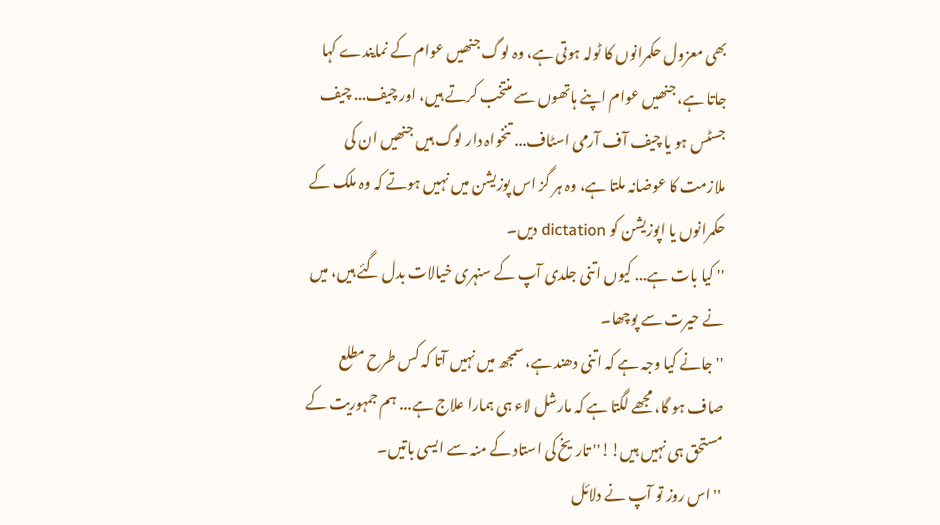بھی معزول حکمرانوں کا ٹولہ ہوتی ہے، وہ لوگ جنھیں عوام کے نمایندے کہا جاتا ہے، جنھیں عوام اپنے ہاتھوں سے منتخب کرتے ہیں، اور چیف... چیف جسٹس ہو یا چیف آف آرمی اسٹاف... تنخواہ دار لوگ ہیں جنھیں ان کی ملازمت کا عوضانہ ملتا ہے، وہ ہر گز اس پوزیشن میں نہیں ہوتے کہ وہ ملک کے حکمرانوں یا اپوزیشن کو dictation دیں۔
'' کیا بات ہے... کیوں اتنی جلدی آپ کے سنہری خیالات بدل گئے ہیں، میں نے حیرت سے پوچھا۔
'' جانے کیا وجہ ہے کہ اتنی دھند ہے، سمجھ میں نہیں آتا کہ کس طرح مطلع صاف ہو گا، مجھے لگتا ہے کہ مارشل لاء ہی ہمارا علاج ہے... ہم جمہوریت کے مستحق ہی نہیں ہیں!!'' تاریخ کی استاد کے منہ سے ایسی باتیں۔
'' اس روز تو آپ نے دلائل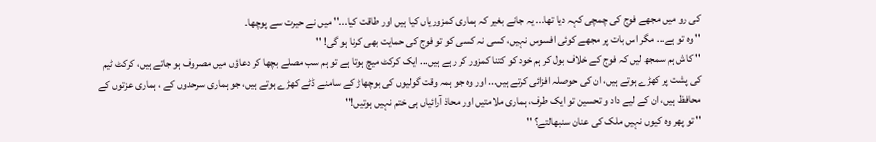کی رو میں مجھے فوج کی چمچی کہہ دیا تھا... یہ جانے بغیر کہ ہماری کمزوریاں کیا ہیں اور طاقت کیا...'' میں نے حیرت سے پوچھا۔
'' وہ تو ہے... مگر اس بات پر مجھے کوئی افسوس نہیں، کسی نہ کسی کو تو فوج کی حمایت بھی کرنا ہو گی! ''
'' کاش ہم سمجھ لیں کہ فوج کے خلاف بول کر ہم خود کو کتنا کمزور کر رہے ہیں... ایک کرکٹ میچ ہوتا ہے تو ہم سب مصلے بچھا کر دعاؤں میں مصروف ہو جاتے ہیں، کرکٹ ٹیم کی پشت پر کھڑے ہوتے ہیں، ان کی حوصلہ افزائی کرتے ہیں... اور وہ جو ہمہ وقت گولیوں کی بوچھاڑ کے سامنے ڈٹے کھڑے ہوتے ہیں، جو ہماری سرحدوں کے ، ہماری عزتوں کے محافظ ہیں، ان کے لیے داد و تحسین تو ایک طرف، ہماری ملامتیں اور محاذ آرائیاں ہی ختم نہیں ہوتیں!''
'' تو پھر وہ کیوں نہیں ملک کی عنان سنبھالتے؟ ''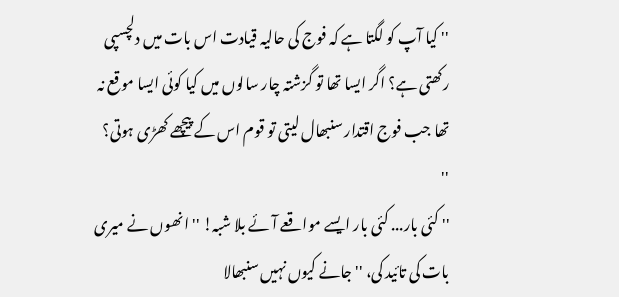'' کیا آپ کو لگتا ہے کہ فوج کی حالیہ قیادت اس بات میں دلچسپی رکھتی ہے؟ اگر ایسا تھا تو گزشتہ چار سالوں میں کیا کوئی ایسا موقع نہ تھا جب فوج اقتدار سنبھال لیتی تو قوم اس کے پیچھے کھڑی ہوتی؟ ''
'' کئی بار... کئی بار ایسے مواقعے آئے بلا شبہ! '' انھوں نے میری بات کی تائید کی، '' جانے کیوں نہیں سنبھالا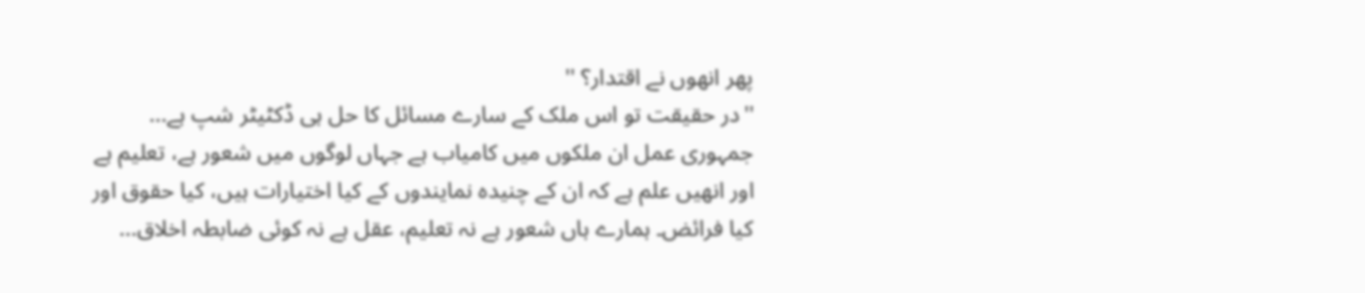پھر انھوں نے اقتدار؟ ''
''در حقیقت تو اس ملک کے سارے مسائل کا حل ہی ڈکٹیٹر شپ ہے... جمہوری عمل ان ملکوں میں کامیاب ہے جہاں لوگوں میں شعور ہے، تعلیم ہے اور انھیں علم ہے کہ ان کے چنیدہ نمایندوں کے کیا اختیارات ہیں، کیا حقوق اور کیا فرائض۔ ہمارے ہاں شعور ہے نہ تعلیم، عقل ہے نہ کوئی ضابطہ اخلاق...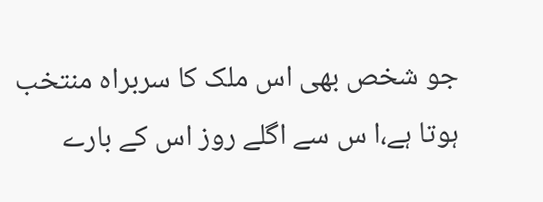جو شخص بھی اس ملک کا سربراہ منتخب ہوتا ہے،ا س سے اگلے روز اس کے بارے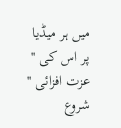میں ہر میڈیا پر اس کی '' عزت افزائی '' شروع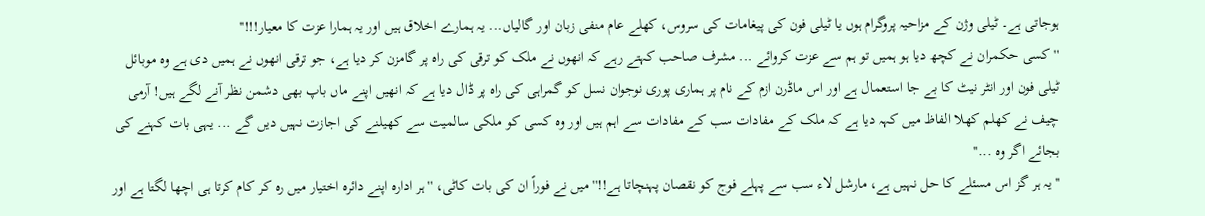ہوجاتی ہے۔ ٹیلی وژن کے مزاحیہ پروگرام ہوں یا ٹیلی فون کی پیغامات کی سروس، کھلے عام منفی زبان اور گالیاں... یہ ہمارے اخلاق ہیں اور یہ ہمارا عزت کا معیار!!!''
'' کسی حکمران نے کچھ دیا ہو ہمیں تو ہم سے عزت کروائے ... مشرف صاحب کہتے رہے کہ انھوں نے ملک کو ترقی کی راہ پر گامزن کر دیا ہے، جو ترقی انھوں نے ہمیں دی ہے وہ موبائل ٹیلی فون اور انٹر نیٹ کا بے جا استعمال ہے اور اس ماڈرن ازم کے نام پر ہماری پوری نوجوان نسل کو گمراہی کی راہ پر ڈال دیا ہے کہ انھیں اپنے ماں باپ بھی دشمن نظر آنے لگے ہیں! آرمی چیف نے کھلم کھلا الفاظ میں کہہ دیا ہے کہ ملک کے مفادات سب کے مفادات سے اہم ہیں اور وہ کسی کو ملکی سالمیت سے کھیلنے کی اجازت نہیں دیں گے ... یہی بات کہنے کی بجائے اگر وہ ...''
'' یہ ہر گز اس مسئلے کا حل نہیں ہے، مارشل لاء سب سے پہلے فوج کو نقصان پہنچاتا ہے!!'' میں نے فوراً ان کی بات کاٹی، '' ہر ادارہ اپنے دائرہ اختیار میں رہ کر کام کرتا ہی اچھا لگتا ہے اور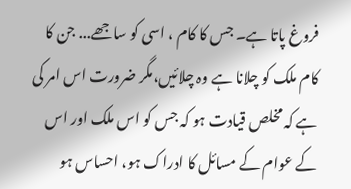فروغ پاتا ہے۔ جس کا کام ، اسی کو ساجھے... جن کا کام ملک کو چلانا ہے وہ چلائیں،مگر ضرورت اس امر کی ہے کہ مخلص قیادت ہو کہ جس کو اس ملک اور اس کے عوام کے مسائل کا ادراک ہو، احساس ہو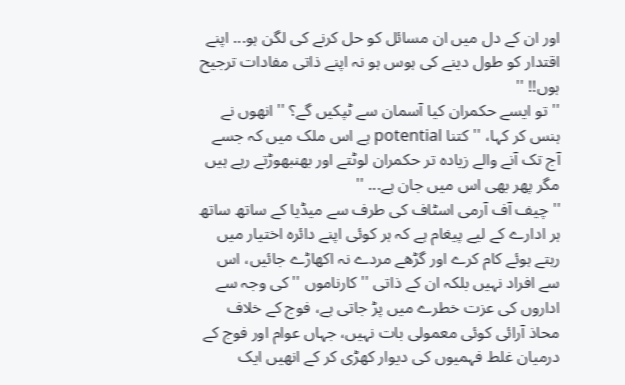اور ان کے دل میں ان مسائل کو حل کرنے کی لگن ہو... اپنے اقتدار کو طول دینے کی ہوس ہو نہ اپنے ذاتی مفادات ترجیح ہوں!! ''
'' تو ایسے حکمران کیا آسمان سے ٹپکیں گے؟ '' انھوں نے ہنس کر کہا، '' کتنا potential ہے اس ملک میں کہ جسے آج تک آنے والے زیادہ تر حکمران لوٹتے اور بھنبھوڑتے رہے ہیں مگر پھر بھی اس میں جان ہے... ''
'' چیف آف آرمی اسٹاف کی طرف سے میڈیا کے ساتھ ساتھ ہر ادارے کے لیے پیغام ہے کہ ہر کوئی اپنے دائرہ اختیار میں رہتے ہوئے کام کرے اور گڑھے مردے نہ اکھاڑے جائیں، اس سے افراد نہیں بلکہ ان کے ذاتی '' کارناموں '' کی وجہ سے اداروں کی عزت خطرے میں پڑ جاتی ہے، فوج کے خلاف محاذ آرائی کوئی معمولی بات نہیں، جہاں عوام اور فوج کے درمیان غلط فہمیوں کی دیوار کھڑی کر کے انھیں ایک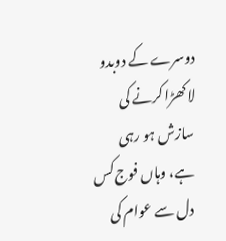دوسرے کے دوبدو لا کھڑا کرنے کی سازش ہو رہی ہے، وہاں فوج کس دل سے عوام کی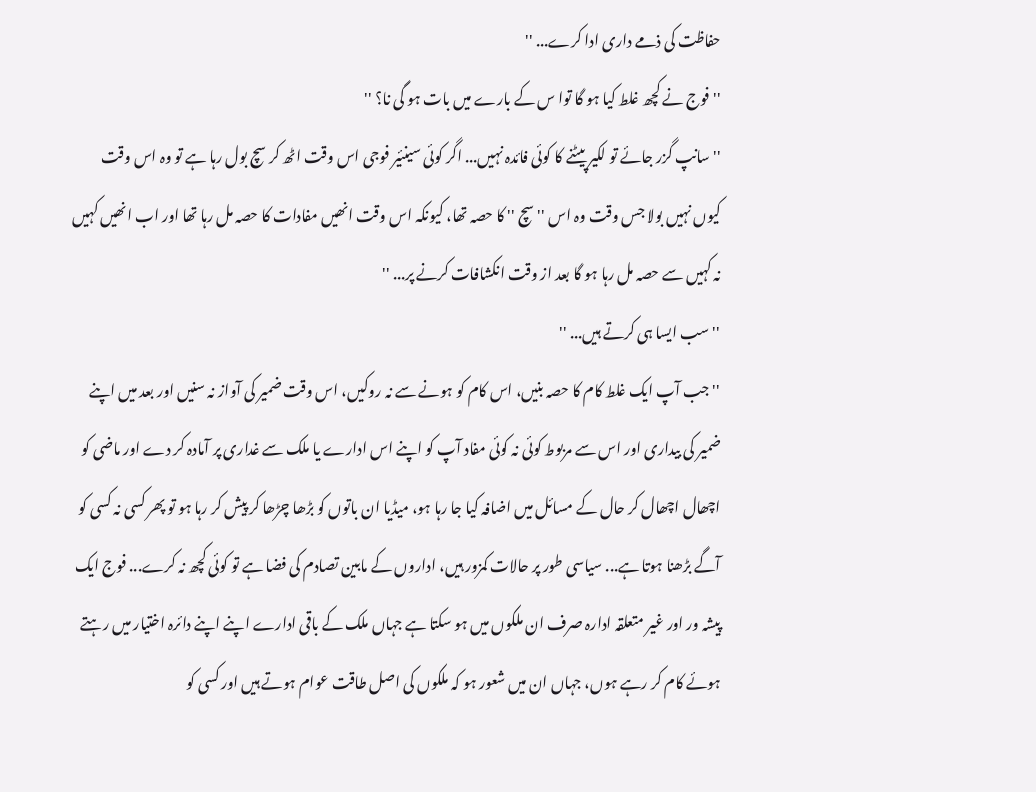حفاظت کی ذمے داری ادا کرے... ''
'' فوج نے کچھ غلط کیا ہو گا توا س کے بارے میں بات ہو گی نا؟ ''
'' سانپ گزر جائے تو لکیر پیٹنے کا کوئی فائدہ نہیں... اگر کوئی سینئیر فوجی اس وقت اٹھ کر سچ بول رہا ہے تو وہ اس وقت کیوں نہیں بولا جس وقت وہ اس '' سچ '' کا حصہ تھا، کیونکہ اس وقت انھیں مفادات کا حصہ مل رہا تھا اور اب انھیں کہیں نہ کہیں سے حصہ مل رہا ہو گا بعد از وقت انکشافات کرنے پر... ''
'' سب ایسا ہی کرتے ہیں... ''
'' جب آپ ایک غلط کام کا حصہ بنیں، اس کام کو ہونے سے نہ روکیں، اس وقت ضمیر کی آواز نہ سنیں اور بعد میں اپنے ضمیر کی بیداری اور اس سے مربوط کوئی نہ کوئی مفاد آپ کو اپنے اس ادارے یا ملک سے غداری پر آمادہ کر دے اور ماضی کو اچھال اچھال کر حال کے مسائل میں اضافہ کیا جا رہا ہو، میڈیا ان باتوں کو بڑھا چڑھا کر پیش کر رہا ہو تو پھر کسی نہ کسی کو آگے بڑھنا ہوتا ہے... سیاسی طور پر حالات کمزور ہیں، اداروں کے مابین تصادم کی فضا ہے تو کوئی کچھ نہ کرے... فوج ایک پیشہ ور اور غیر متعلقہ ادارہ صرف ان ملکوں میں ہو سکتا ہے جہاں ملک کے باقی ادارے اپنے اپنے دائرہ اختیار میں رہتے ہوئے کام کر رہے ہوں، جہاں ان میں شعور ہو کہ ملکوں کی اصل طاقت عوام ہوتے ہیں اور کسی کو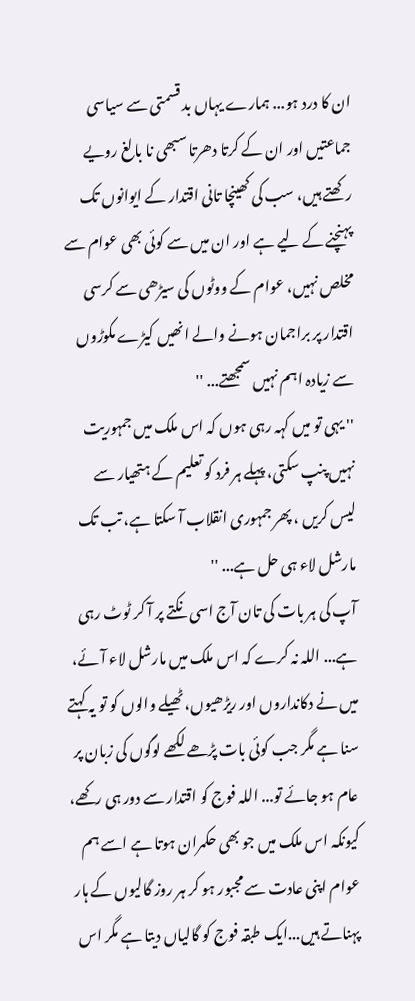ان کا درد ہو... ہمارے یہاں بد قسمتی سے سیاسی جماعتیں اور ان کے کرتا دھرتا سبھی نا بالغ رویے رکھتے ہیں، سب کی کھینچا تانی اقتدار کے ایوانوں تک پہنچنے کے لیے ہے اور ان میں سے کوئی بھی عوام سے مخلص نہیں، عوام کے ووٹوں کی سیڑھی سے کرسی اقتدار پر براجمان ہونے والے انھیں کیڑے مکوڑوں سے زیادہ اہم نہیں سمجھتے... ''
'' یہی تو میں کہہ رہی ہوں کہ اس ملک میں جمہوریت نہیں پنپ سکتی، پہلے ہر فرد کو تعلیم کے ہتھیار سے لیس کریں ، پھر جمہوری انقلاب آ سکتا ہے، تب تک مارشل لاء ہی حل ہے... ''
آپ کی ہر بات کی تان آج اسی نکتے پر آ کر ٹوٹ رہی ہے... اللہ نہ کرے کہ اس ملک میں مارشل لاء آئے، میں نے دکانداروں اور ریڑھیوں، ٹھیلے والوں کو تو یہ کہتے سنا ہے مگر جب کوئی بات پڑھے لکھے لوگوں کی زبان پر عام ہو جائے تو... اللہ فوج کو اقتدار سے دور ہی رکھے، کیونکہ اس ملک میں جو بھی حکمران ہوتا ہے اسے ہم عوام اپنی عادت سے مجبور ہو کر ہر روز گالیوں کے ہار پہناتے ہیں...ایک طبقہ فوج کو گالیاں دیتا ہے مگر اس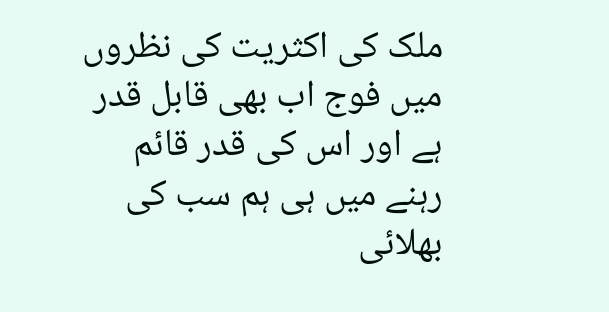ملک کی اکثریت کی نظروں میں فوج اب بھی قابل قدر ہے اور اس کی قدر قائم رہنے میں ہی ہم سب کی بھلائی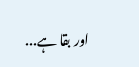اور بقا ہے...